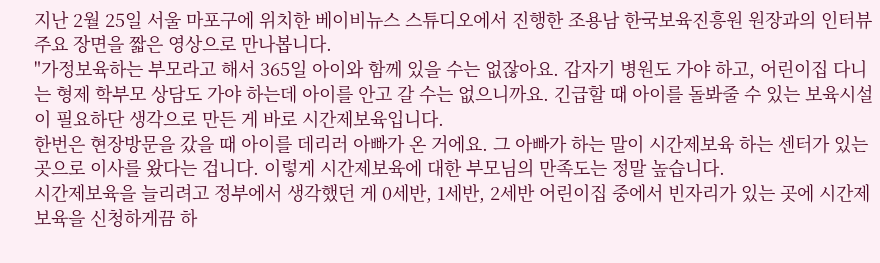지난 2월 25일 서울 마포구에 위치한 베이비뉴스 스튜디오에서 진행한 조용남 한국보육진흥원 원장과의 인터뷰 주요 장면을 짧은 영상으로 만나봅니다.
"가정보육하는 부모라고 해서 365일 아이와 함께 있을 수는 없잖아요. 갑자기 병원도 가야 하고, 어린이집 다니는 형제 학부모 상담도 가야 하는데 아이를 안고 갈 수는 없으니까요. 긴급할 때 아이를 돌봐줄 수 있는 보육시설이 필요하단 생각으로 만든 게 바로 시간제보육입니다.
한번은 현장방문을 갔을 때 아이를 데리러 아빠가 온 거에요. 그 아빠가 하는 말이 시간제보육 하는 센터가 있는 곳으로 이사를 왔다는 겁니다. 이렇게 시간제보육에 대한 부모님의 만족도는 정말 높습니다.
시간제보육을 늘리려고 정부에서 생각했던 게 0세반, 1세반, 2세반 어린이집 중에서 빈자리가 있는 곳에 시간제보육을 신청하게끔 하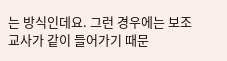는 방식인데요. 그런 경우에는 보조교사가 같이 들어가기 때문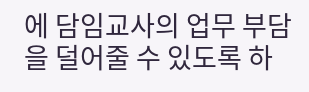에 담임교사의 업무 부담을 덜어줄 수 있도록 하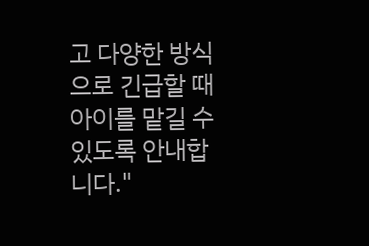고 다양한 방식으로 긴급할 때 아이를 맡길 수 있도록 안내합니다."